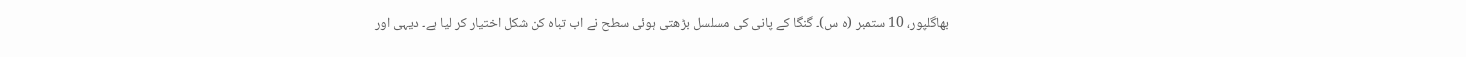بھاگلپور، 10 ستمبر (ہ س)۔ گنگا کے پانی کی مسلسل بڑھتی ہوئی سطح نے اب تباہ کن شکل اختیار کر لیا ہے۔ دیہی اور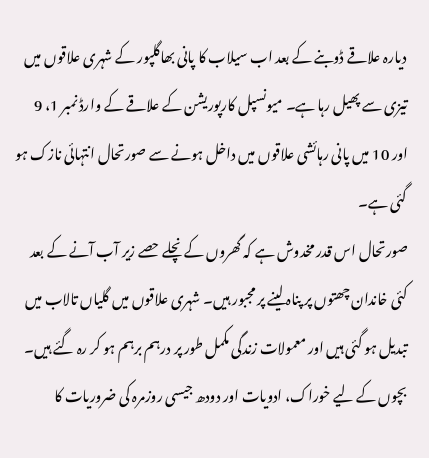دیارہ علاقے ڈوبنے کے بعد اب سیلاب کا پانی بھاگلپور کے شہری علاقوں میں تیزی سے پھیل رہا ہے۔ میونسپل کارپوریشن کے علاقے کے وارڈ نمبر 1، 9 اور 10 میں پانی رہائشی علاقوں میں داخل ہونے سے صورتحال انتہائی نازک ہو گئی ہے۔
صورتحال اس قدر مخدوش ہے کہ گھروں کے نچلے حصے زیر آب آنے کے بعد کئی خاندان چھتوں پر پناہ لینے پر مجبور ہیں۔ شہری علاقوں میں گلیاں تالاب میں تبدیل ہو گئی ہیں اور معمولات زندگی مکمل طور پر درہم برہم ہو کر رہ گئے ہیں۔ بچوں کے لیے خوراک، ادویات اور دودھ جیسی روزمرہ کی ضروریات کا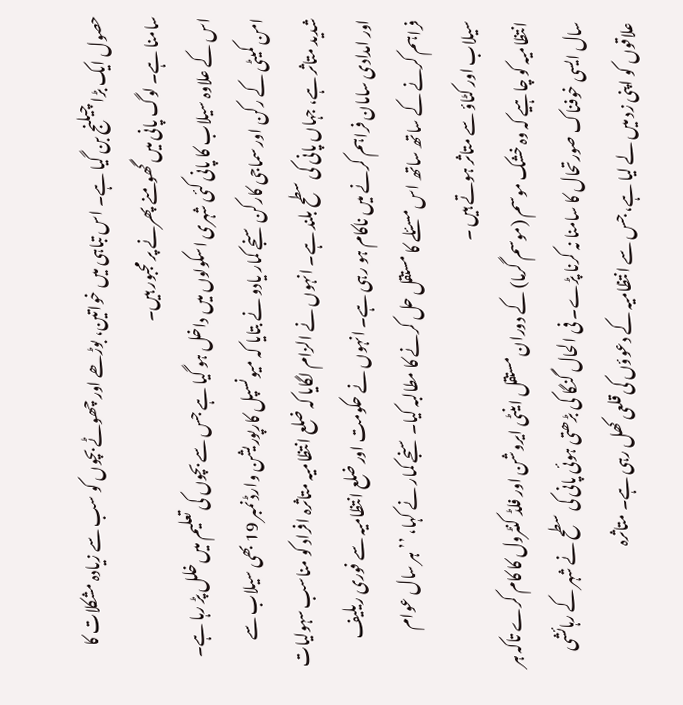حصول ایک بڑا چیلنج بن گیا ہے۔ اس تباہی میں خواتین، بوڑھے اور چھوٹے بچوں کو سب سے زیادہ مشکلات کا سامنا ہے۔ لوگ پانی میں گھومنے پھرنے پر مجبور ہیں۔
اس کے علاوہ سیلاب کا پانی کئی شہری اسکولوں میں داخل ہو گیا ہے جس سے بچوں کی تعلیم میں خلل پڑ رہا ہے۔ امن کمیٹی کے رکن اور سماجی کارکن سنجے کمار یادو نے بتایا کہ میونسپل کارپوریشن وارڈ نمبر 19 بھی سیلاب سے شدید متاثر ہے، جہاں پانی کی سطح بلند ہے۔ انہوں نے الزام لگایا کہ ضلع انتظامیہ متاثرہ افراد کو مناسب سہولیات اور امدادی سامان فراہم کرنے میں ناکام ہو رہی ہے۔ انہوں نے حکومت اور ضلع انتظامیہ سے فوری ریلیف فراہم کرنے کے ساتھ ساتھ اس مسئلے کا مستقل حل کرنے کا مطالبہ کیا۔ سنجے کمار نے کہا، ’’ہر سال عوام سیلاب اور کٹاؤ سے متاثر ہوتے ہیں ۔
انتظامیہ کو چاہیے کہ وہ خشک موسم (موسم گرما) کے دوران مستقل اینٹی ایروشن اور فلڈ کنٹرول کا کام کرے تاکہ ہر سال ایسی خوفناک صورتحال کا سامنا نہ کرنا پڑے۔ فی الحال گنگا کی بڑھتی ہوئی پانی کی سطح نے شہر کے رہائشی علاقوں کو اپنی زد میں لے لیا ہے، جس سے انتظامیہ کے دعوؤں کی قلعی کھل رہی ہے۔ متاثرہ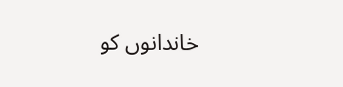خاندانوں کو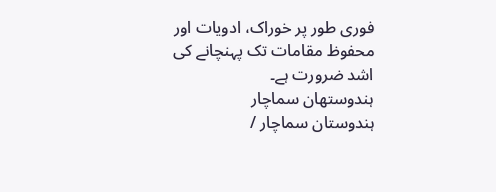فوری طور پر خوراک، ادویات اور محفوظ مقامات تک پہنچانے کی اشد ضرورت ہے۔
ہندوستھان سماچار
ہندوستان سماچار /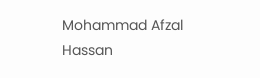Mohammad Afzal Hassan